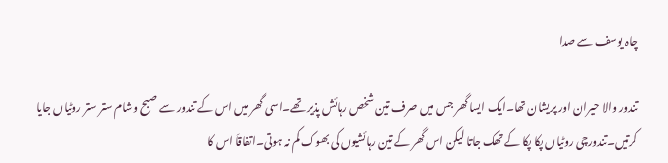چاہ یوسف سے صدا

تندور والا حیران اور پریشان تھا۔ایک ایسا گھر جس میں صرف تین شخص رہائش پذیر تھے۔اسی گھر میں اس کے تندور سے صبح وشام ستر ستر روٹیاں جایا کرتیں۔تندورچی روٹیاں پکا پکا کے تھک جاتا لیکن اس گھر کے تین رہائشیوں کی بھوک کم نہ ہوتی۔اتفاقاَ اس کا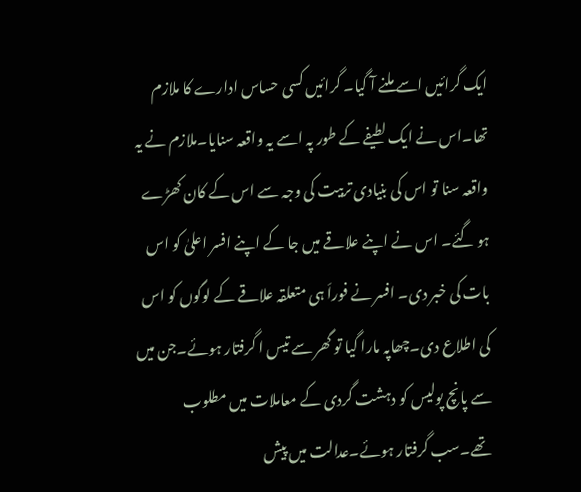ایک گرائیں اسے ملنے آ گیا۔ گرائیں کسی حساس ادارے کا ملازم تھا۔اس نے ایک لطیفے کے طور پہ اسے یہ واقعہ سنایا۔ملازم نے یہ واقعہ سنا تو اس کی بنیادی تربیت کی وجہ سے اس کے کان کھڑے ہو گئے۔ اس نے اپنے علاقے میں جا کے اپنے افسر اعلیٰ کو اس بات کی خبر دی۔ افسر نے فوراَ ہی متعلقہ علاقے کے لوگوں کو اس کی اطلاع دی۔چھاپہ مارا گیا تو گھر سے تیس ا گرفتار ہوئے۔جن میں سے پانچ پولیس کو دہشت گردی کے معاملات میں مطلوب تھے۔سب گرفتار ہوئے۔عدالت میں پیش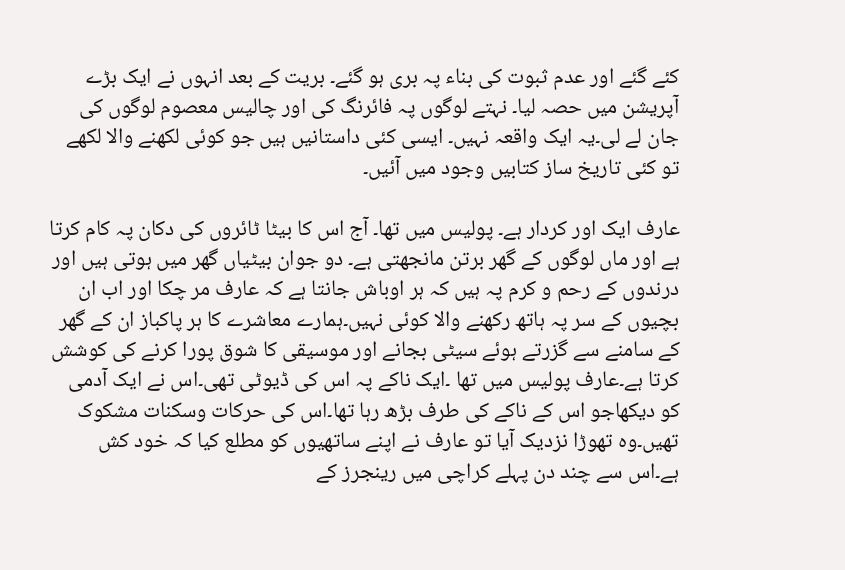کئے گئے اور عدم ثبوت کی بناء پہ بری ہو گئے۔ بریت کے بعد انہوں نے ایک بڑے آپریشن میں حصہ لیا۔ نہتے لوگوں پہ فائرنگ کی اور چالیس معصوم لوگوں کی جان لے لی۔یہ ایک واقعہ نہیں۔ ایسی کئی داستانیں ہیں جو کوئی لکھنے والا لکھے تو کئی تاریخ ساز کتابیں وجود میں آئیں۔

عارف ایک اور کردار ہے۔ پولیس میں تھا۔ آج اس کا بیٹا ٹائروں کی دکان پہ کام کرتا ہے اور ماں لوگوں کے گھر برتن مانجھتی ہے۔ دو جوان بیٹیاں گھر میں ہوتی ہیں اور درندوں کے رحم و کرم پہ ہیں کہ ہر اوباش جانتا ہے کہ عارف مر چکا اور اب ان بچیوں کے سر پہ ہاتھ رکھنے والا کوئی نہیں۔ہمارے معاشرے کا ہر پاکباز ان کے گھر کے سامنے سے گزرتے ہوئے سیٹی بجانے اور موسیقی کا شوق پورا کرنے کی کوشش کرتا ہے۔عارف پولیس میں تھا ۔ایک ناکے پہ اس کی ڈیوٹی تھی۔اس نے ایک آدمی کو دیکھاجو اس کے ناکے کی طرف بڑھ رہا تھا۔اس کی حرکات وسکنات مشکوک تھیں۔وہ تھوڑا نزدیک آیا تو عارف نے اپنے ساتھیوں کو مطلع کیا کہ خود کش ہے۔اس سے چند دن پہلے کراچی میں رینجرز کے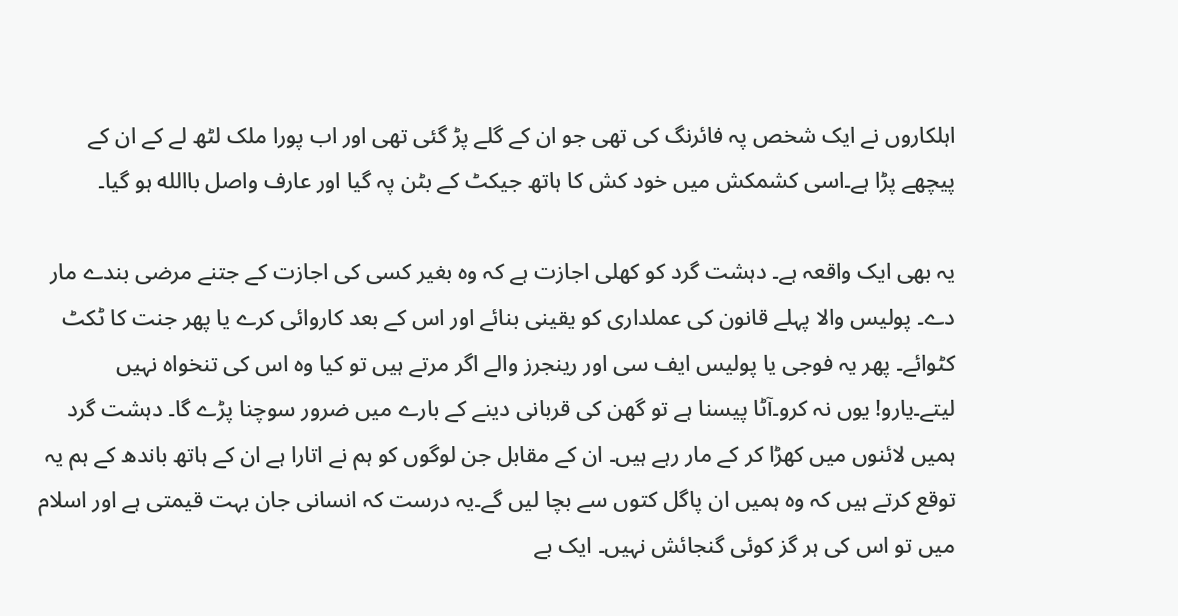اہلکاروں نے ایک شخص پہ فائرنگ کی تھی جو ان کے گلے پڑ گئی تھی اور اب پورا ملک لٹھ لے کے ان کے پیچھے پڑا ہے۔اسی کشمکش میں خود کش کا ہاتھ جیکٹ کے بٹن پہ گیا اور عارف واصل باالله ہو گیا۔

یہ بھی ایک واقعہ ہے۔ دہشت گرد کو کھلی اجازت ہے کہ وہ بغیر کسی کی اجازت کے جتنے مرضی بندے مار دے۔ پولیس والا پہلے قانون کی عملداری کو یقینی بنائے اور اس کے بعد کاروائی کرے یا پھر جنت کا ٹکٹ کٹوائے۔ پھر یہ فوجی یا پولیس ایف سی اور رینجرز والے اگر مرتے ہیں تو کیا وہ اس کی تنخواہ نہیں لیتے۔یارو! یوں نہ کرو۔آٹا پیسنا ہے تو گھن کی قربانی دینے کے بارے میں ضرور سوچنا پڑے گا۔ دہشت گرد ہمیں لائنوں میں کھڑا کر کے مار رہے ہیں۔ ان کے مقابل جن لوگوں کو ہم نے اتارا ہے ان کے ہاتھ باندھ کے ہم یہ توقع کرتے ہیں کہ وہ ہمیں ان پاگل کتوں سے بچا لیں گے۔یہ درست کہ انسانی جان بہت قیمتی ہے اور اسلام میں تو اس کی ہر گز کوئی گنجائش نہیں۔ ایک بے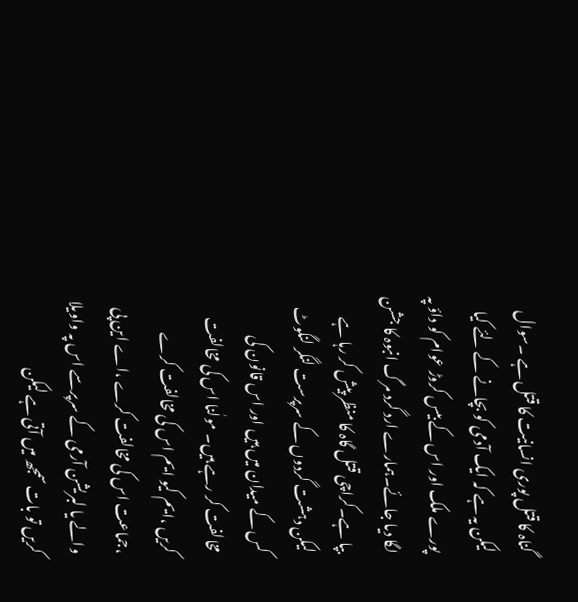گناہ کا قتل پوری انسانیت کا قتل ہے ۔سوال لیکن یہ ہے کہ ایک آدمی کو بچانے کے لئے کیا پورے ملک اور اس کے بیس کروڑ عوام کو داؤ پہ لگا دیا جائے۔ہمارے ارد گرد مرگ انبوہ کا جشن بپا ہے۔کراچی قتل گاہ کا منظر پیش کر رہا ہے لیکن دہشت گردوں کے سرپرست لنگر لنگوٹ کس کے میدان میں ہیں اور اس قانون کی مخالفت کر رہے ہیں۔ مولٰنا اس کی مخالفت کریں ،ایم کیو ایم اس کی مخالفت کرے ،جماعت اس کی مخالفت کرے ،اے این پی والے یا لبریشن آرمی کے سرپرسے اس پہ واویلا کریں تو بات سمجھ میں آتی ہے لیکن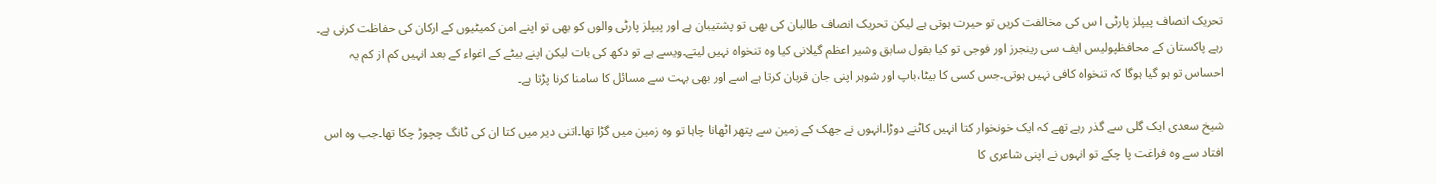تحریک انصاف پیپلز پارٹی ا س کی مخالفت کریں تو حیرت ہوتی ہے لیکن تحریک انصاف طالبان کی بھی تو پشتیبان ہے اور پیپلز پارٹی والوں کو بھی تو اپنے امن کمیٹیوں کے ارکان کی حفاظت کرنی ہے۔ رہے پاکستان کے محافظپولیس ایف سی رینجرز اور فوجی تو کیا بقول سابق وشیر اعظم گیلانی کیا وہ تنخواہ نہیں لیتے۔ویسے ہے تو دکھ کی بات لیکن اپنے بیٹے کے اغواء کے بعد انہیں کم از کم یہ احساس تو ہو گیا ہوگا کہ تنخواہ کافی نہیں ہوتی۔جس کسی کا بیٹا،باپ اور شوہر اپنی جان قربان کرتا ہے اسے اور بھی بہت سے مسائل کا سامنا کرنا پڑتا ہے۔

شیخ سعدی ایک گلی سے گذر رہے تھے کہ ایک خونخوار کتا انہیں کاٹنے دوڑا۔انہوں نے جھک کے زمین سے پتھر اٹھانا چاہا تو وہ زمین میں گڑا تھا۔اتنی دیر میں کتا ان کی ٹانگ چچوڑ چکا تھا۔جب وہ اس افتاد سے وہ فراغت پا چکے تو انہوں نے اپنی شاعری کا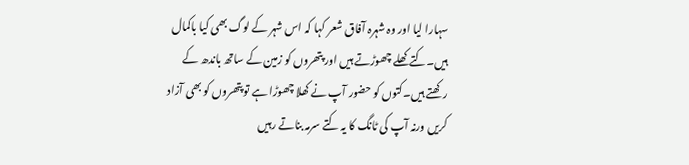سہارا لیا اور وہ شہرہ آفاق شعر کہا کہ اس شہر کے لوگ بھی کیا باکمال ہیں۔کتے کھلے چھوڑتے ہیں اور پتھروں کو زمین کے ساتھ باندھ کے رکھتے ہیں۔کتوں کو حضور آپ نے کھلا چھوڑا ہے تو پتھروں کو بھی آزاد کریں ورنہ آپ کی ٹانگ کا یہ کتے سرمہ بناتے رہیں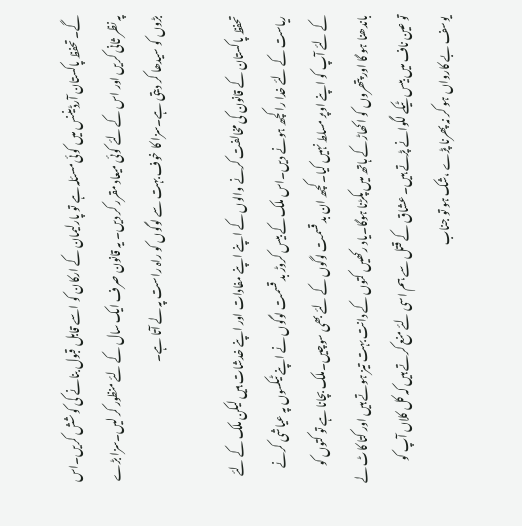گے۔تحفظ پاکستان آرڈیننس میں کوئی مسئلہ ہے تو پارلیمان کے ارکان کو اسے قابل قبول بنانے کی کوشش کریں۔اس پہ نظر ثانی کریں اور اس کے لئے کوئی میعاد مقرر کر دیں۔ یہ قانون صرف ایک سال کے لئے منظور کر لیں۔سزا بڑے بڑوں کو سیدھا کر دیتی ہے۔سزا کا خوف بہت سے لوگوں کو راہ راست پہ لے آتا ہے۔

تحفظ پاکستان کے قانون کی مخالفت کرنے والوں کے اپنے اپنے مفادات اور اپنے خدشات ہیں لیکن ملک کے لئے ریاست کے لئے خدا را کچھ ہونے دیں۔اس ملک کے بیس کروڑ بد قسمت لوگوں نے اپنے ٹیکسوں پہ عیاشی کرنے کے لئے آپ کو اپنے اوپر مسلط نہیں کیا۔کچھ ان بد قسمت لوگوں کے لئے بھی سوچیں۔ملک بچانا ہے تو کتوں کو باندھنا ہو گا اور پتھروں کو اکھاڑ کے ہاتھ میں پکڑنا ہوگا۔یاد رکھیں کتوں کے دانت بہت تیز ہوتے ہیں اور کتا کاٹ لے تو عین ناف میں بیس ٹیکے لگوانے پڑتے ہیں۔ عشاق کے قتل سے ہم اسی لئے منع کرتے ہیں کہ کل کلاں آپ کو یوسف بے کارواں ہو کر نہ پھرنا پڑے ،شک ہو تو جناب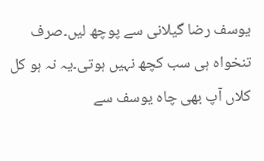یوسف رضا گیلانی سے پوچھ لیں۔صرف تنخواہ ہی سب کچھ نہیں ہوتی۔یہ نہ ہو کل کلاں آپ بھی چاہ یوسف سے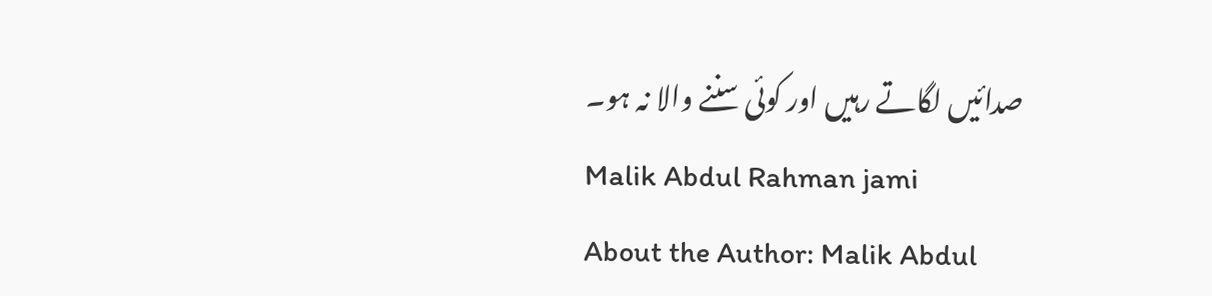صدائیں لگاتے رہیں اور کوئی سننے والا نہ ہو۔
Malik Abdul Rahman jami
About the Author: Malik Abdul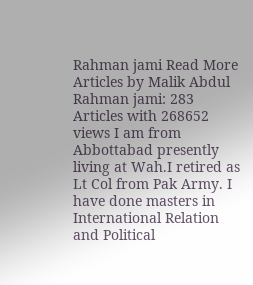Rahman jami Read More Articles by Malik Abdul Rahman jami: 283 Articles with 268652 views I am from Abbottabad presently living at Wah.I retired as Lt Col from Pak Army. I have done masters in International Relation and Political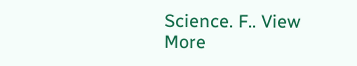Science. F.. View More